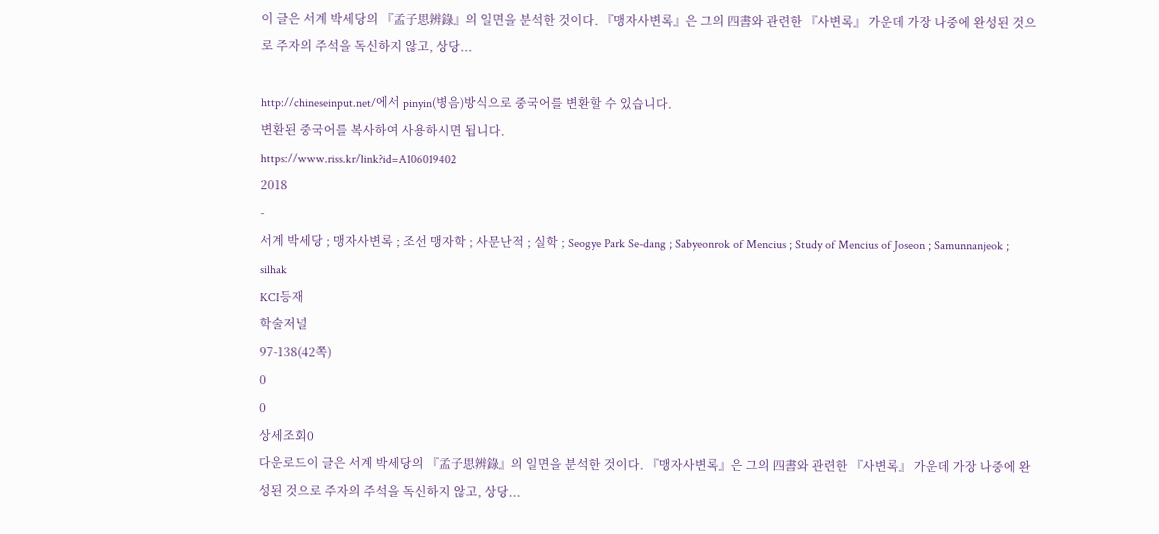이 글은 서계 박세당의 『孟子思辨錄』의 일면을 분석한 것이다. 『맹자사변록』은 그의 四書와 관련한 『사변록』 가운데 가장 나중에 완성된 것으로 주자의 주석을 독신하지 않고, 상당...

http://chineseinput.net/에서 pinyin(병음)방식으로 중국어를 변환할 수 있습니다.
변환된 중국어를 복사하여 사용하시면 됩니다.
https://www.riss.kr/link?id=A106019402
2018
-
서계 박세당 ; 맹자사변록 ; 조선 맹자학 ; 사문난적 ; 실학 ; Seogye Park Se-dang ; Sabyeonrok of Mencius ; Study of Mencius of Joseon ; Samunnanjeok ; silhak
KCI등재
학술저널
97-138(42쪽)
0
0
상세조회0
다운로드이 글은 서계 박세당의 『孟子思辨錄』의 일면을 분석한 것이다. 『맹자사변록』은 그의 四書와 관련한 『사변록』 가운데 가장 나중에 완성된 것으로 주자의 주석을 독신하지 않고, 상당...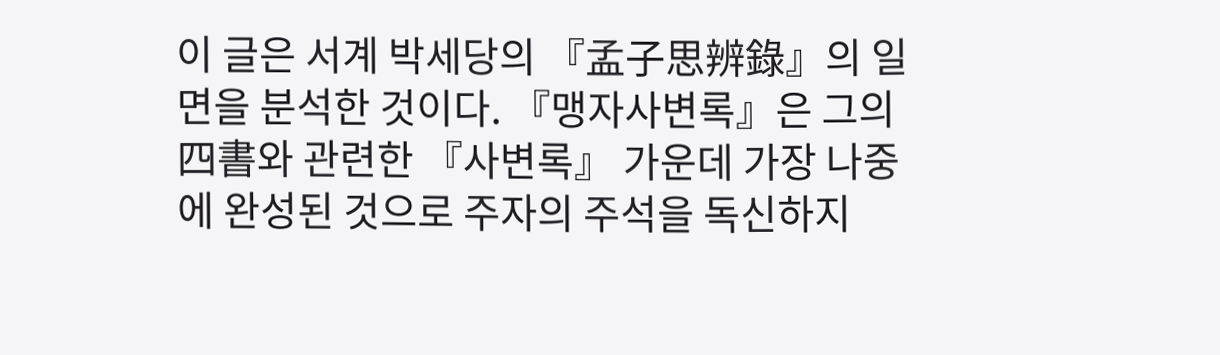이 글은 서계 박세당의 『孟子思辨錄』의 일면을 분석한 것이다. 『맹자사변록』은 그의 四書와 관련한 『사변록』 가운데 가장 나중에 완성된 것으로 주자의 주석을 독신하지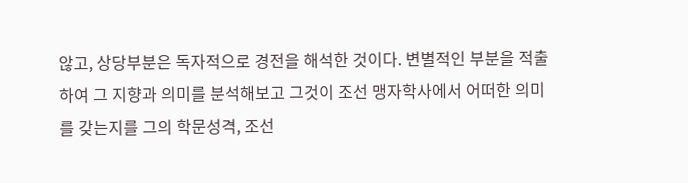않고, 상당부분은 독자적으로 경전을 해석한 것이다. 변별적인 부분을 적출하여 그 지향과 의미를 분석해보고 그것이 조선 맹자학사에서 어떠한 의미를 갖는지를 그의 학문성격, 조선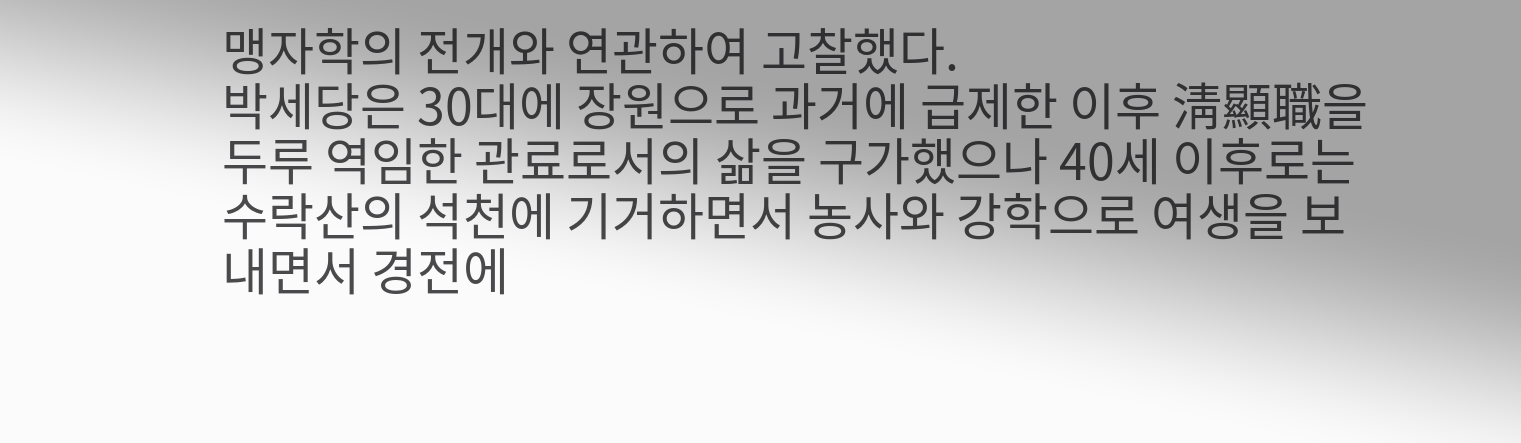맹자학의 전개와 연관하여 고찰했다.
박세당은 30대에 장원으로 과거에 급제한 이후 淸顯職을 두루 역임한 관료로서의 삶을 구가했으나 40세 이후로는 수락산의 석천에 기거하면서 농사와 강학으로 여생을 보내면서 경전에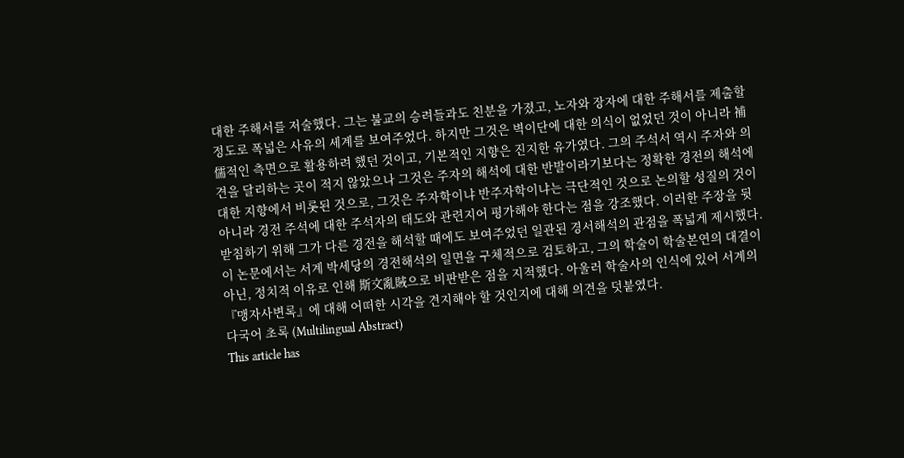대한 주해서를 저술했다. 그는 불교의 승려들과도 친분을 가졌고, 노자와 장자에 대한 주해서를 제출할 정도로 폭넓은 사유의 세계를 보여주었다. 하지만 그것은 벽이단에 대한 의식이 없었던 것이 아니라 補儒적인 측면으로 활용하려 했던 것이고, 기본적인 지향은 진지한 유가였다. 그의 주석서 역시 주자와 의견을 달리하는 곳이 적지 않았으나 그것은 주자의 해석에 대한 반발이라기보다는 정확한 경전의 해석에 대한 지향에서 비롯된 것으로, 그것은 주자학이냐 반주자학이냐는 극단적인 것으로 논의할 성질의 것이 아니라 경전 주석에 대한 주석자의 태도와 관련지어 평가해야 한다는 점을 강조했다. 이러한 주장을 뒷받침하기 위해 그가 다른 경전을 해석할 때에도 보여주었던 일관된 경서해석의 관점을 폭넓게 제시했다.
이 논문에서는 서계 박세당의 경전해석의 일면을 구체적으로 검토하고, 그의 학술이 학술본연의 대결이 아닌, 정치적 이유로 인해 斯文亂賊으로 비판받은 점을 지적했다. 아울러 학술사의 인식에 있어 서계의 『맹자사변록』에 대해 어떠한 시각을 견지해야 할 것인지에 대해 의견을 덧붙였다.
다국어 초록 (Multilingual Abstract)
This article has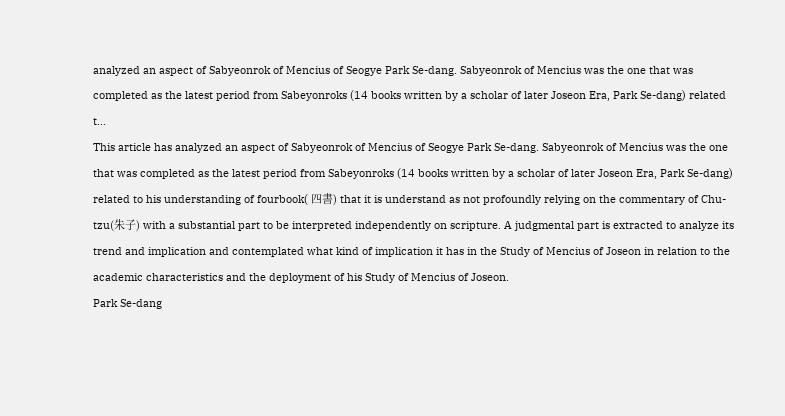analyzed an aspect of Sabyeonrok of Mencius of Seogye Park Se-dang. Sabyeonrok of Mencius was the one that was completed as the latest period from Sabeyonroks (14 books written by a scholar of later Joseon Era, Park Se-dang) related t...
This article has analyzed an aspect of Sabyeonrok of Mencius of Seogye Park Se-dang. Sabyeonrok of Mencius was the one that was completed as the latest period from Sabeyonroks (14 books written by a scholar of later Joseon Era, Park Se-dang) related to his understanding of fourbook( 四書) that it is understand as not profoundly relying on the commentary of Chu-tzu(朱子) with a substantial part to be interpreted independently on scripture. A judgmental part is extracted to analyze its trend and implication and contemplated what kind of implication it has in the Study of Mencius of Joseon in relation to the academic characteristics and the deployment of his Study of Mencius of Joseon.
Park Se-dang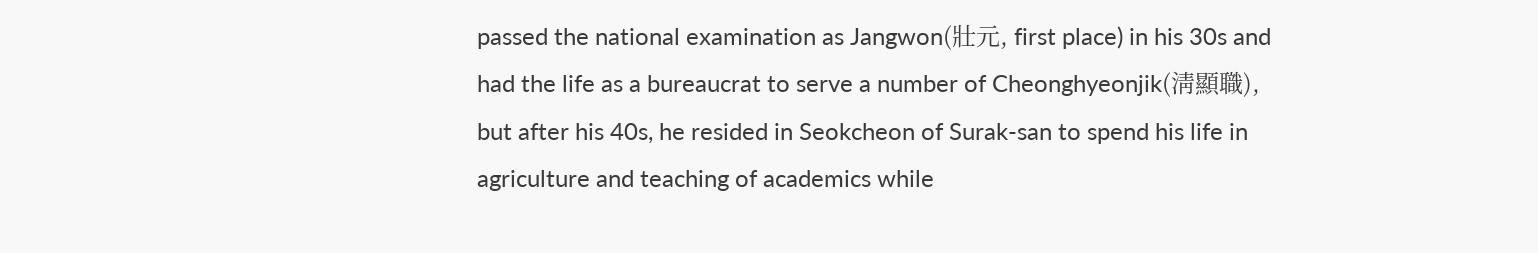passed the national examination as Jangwon(壯元, first place) in his 30s and had the life as a bureaucrat to serve a number of Cheonghyeonjik(淸顯職), but after his 40s, he resided in Seokcheon of Surak-san to spend his life in agriculture and teaching of academics while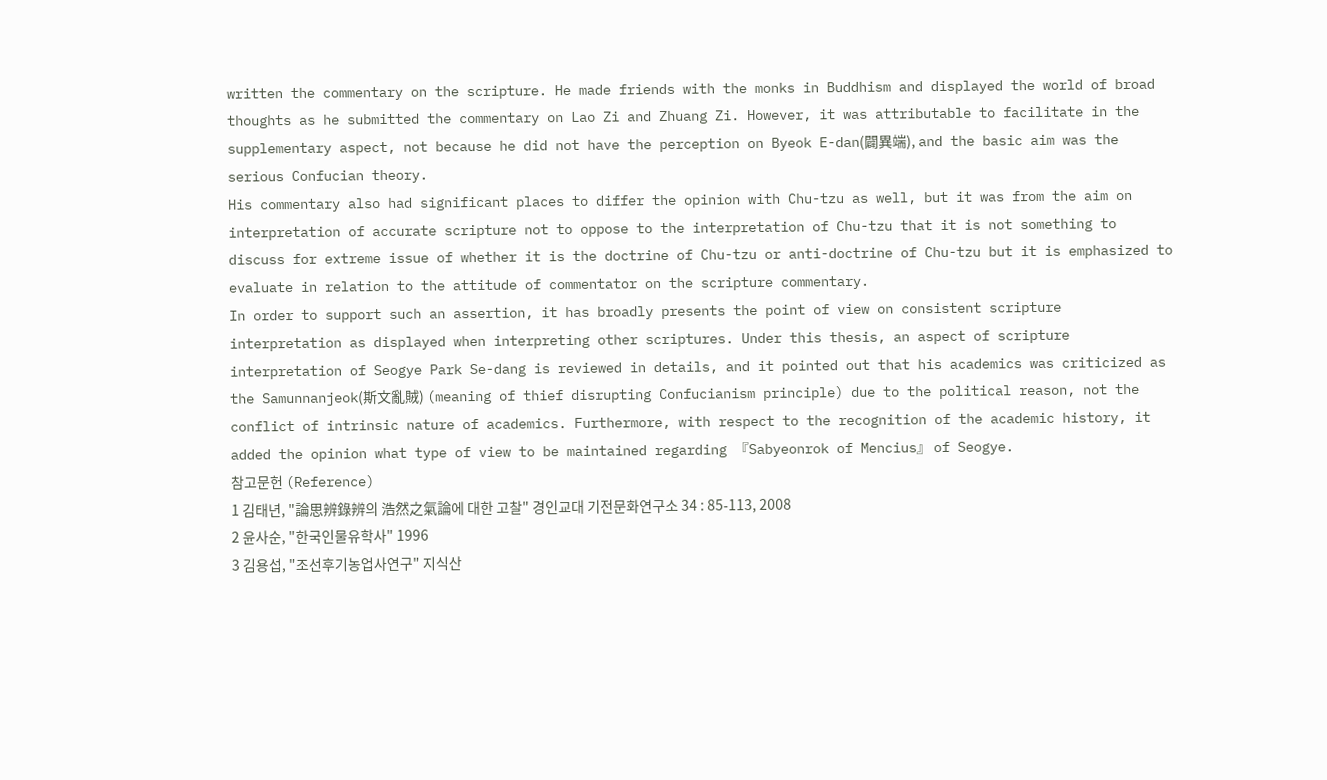written the commentary on the scripture. He made friends with the monks in Buddhism and displayed the world of broad thoughts as he submitted the commentary on Lao Zi and Zhuang Zi. However, it was attributable to facilitate in the supplementary aspect, not because he did not have the perception on Byeok E-dan(闢異端), and the basic aim was the serious Confucian theory.
His commentary also had significant places to differ the opinion with Chu-tzu as well, but it was from the aim on interpretation of accurate scripture not to oppose to the interpretation of Chu-tzu that it is not something to discuss for extreme issue of whether it is the doctrine of Chu-tzu or anti-doctrine of Chu-tzu but it is emphasized to evaluate in relation to the attitude of commentator on the scripture commentary.
In order to support such an assertion, it has broadly presents the point of view on consistent scripture interpretation as displayed when interpreting other scriptures. Under this thesis, an aspect of scripture interpretation of Seogye Park Se-dang is reviewed in details, and it pointed out that his academics was criticized as the Samunnanjeok(斯文亂賊) (meaning of thief disrupting Confucianism principle) due to the political reason, not the conflict of intrinsic nature of academics. Furthermore, with respect to the recognition of the academic history, it added the opinion what type of view to be maintained regarding 『Sabyeonrok of Mencius』 of Seogye.
참고문헌 (Reference)
1 김태년, "論思辨錄辨의 浩然之氣論에 대한 고찰" 경인교대 기전문화연구소 34 : 85-113, 2008
2 윤사순, "한국인물유학사" 1996
3 김용섭, "조선후기농업사연구" 지식산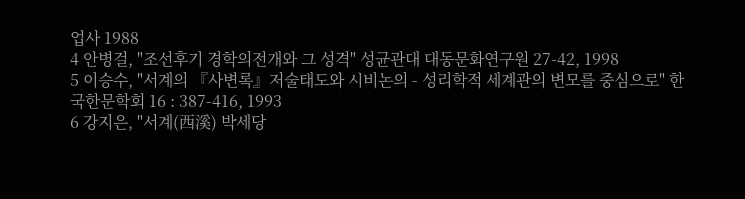업사 1988
4 안병걸, "조선후기 경학의전개와 그 성격" 성균관대 대동문화연구원 27-42, 1998
5 이승수, "서계의 『사변록』저술태도와 시비논의 - 성리학적 세계관의 변모를 중심으로" 한국한문학회 16 : 387-416, 1993
6 강지은, "서계(西溪) 박세당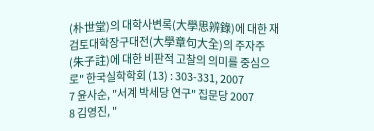(朴世堂)의 대학사변록(大學思辨錄)에 대한 재검토대학장구대전(大學章句大全)의 주자주(朱子註)에 대한 비판적 고찰의 의미를 중심으로" 한국실학학회 (13) : 303-331, 2007
7 윤사순, "서계 박세당 연구" 집문당 2007
8 김영진, "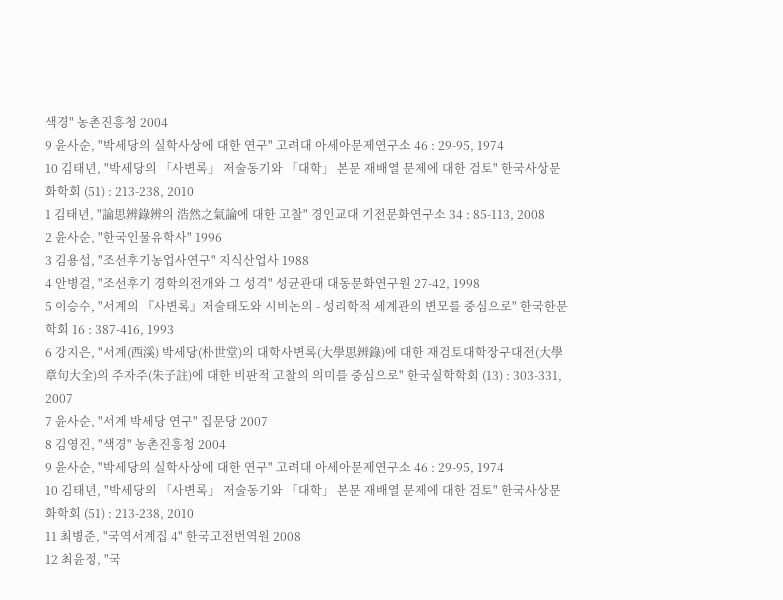색경" 농촌진흥청 2004
9 윤사순, "박세당의 실학사상에 대한 연구" 고려대 아세아문제연구소 46 : 29-95, 1974
10 김태년, "박세당의 「사변록」 저술동기와 「대학」 본문 재배열 문제에 대한 검토" 한국사상문화학회 (51) : 213-238, 2010
1 김태년, "論思辨錄辨의 浩然之氣論에 대한 고찰" 경인교대 기전문화연구소 34 : 85-113, 2008
2 윤사순, "한국인물유학사" 1996
3 김용섭, "조선후기농업사연구" 지식산업사 1988
4 안병걸, "조선후기 경학의전개와 그 성격" 성균관대 대동문화연구원 27-42, 1998
5 이승수, "서계의 『사변록』저술태도와 시비논의 - 성리학적 세계관의 변모를 중심으로" 한국한문학회 16 : 387-416, 1993
6 강지은, "서계(西溪) 박세당(朴世堂)의 대학사변록(大學思辨錄)에 대한 재검토대학장구대전(大學章句大全)의 주자주(朱子註)에 대한 비판적 고찰의 의미를 중심으로" 한국실학학회 (13) : 303-331, 2007
7 윤사순, "서계 박세당 연구" 집문당 2007
8 김영진, "색경" 농촌진흥청 2004
9 윤사순, "박세당의 실학사상에 대한 연구" 고려대 아세아문제연구소 46 : 29-95, 1974
10 김태년, "박세당의 「사변록」 저술동기와 「대학」 본문 재배열 문제에 대한 검토" 한국사상문화학회 (51) : 213-238, 2010
11 최병준, "국역서계집 4" 한국고전번역원 2008
12 최윤정, "국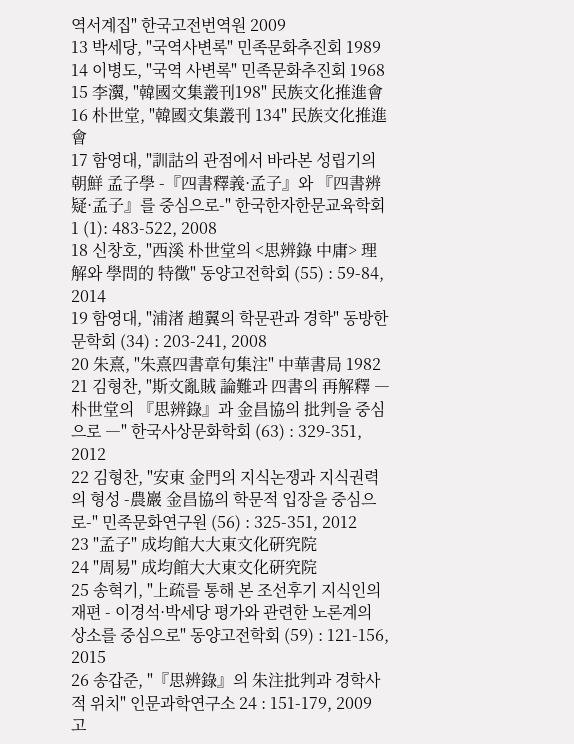역서계집" 한국고전번역원 2009
13 박세당, "국역사변록" 민족문화추진회 1989
14 이병도, "국역 사변록" 민족문화추진회 1968
15 李瀷, "韓國文集叢刊198" 民族文化推進會
16 朴世堂, "韓國文集叢刊 134" 民族文化推進會
17 함영대, "訓詁의 관점에서 바라본 성립기의 朝鮮 孟子學 -『四書釋義·孟子』와 『四書辨疑·孟子』를 중심으로-" 한국한자한문교육학회 1 (1): 483-522, 2008
18 신창호, "西溪 朴世堂의 <思辨錄 中庸> 理解와 學問的 特徵" 동양고전학회 (55) : 59-84, 2014
19 함영대, "浦渚 趙翼의 학문관과 경학" 동방한문학회 (34) : 203-241, 2008
20 朱熹, "朱熹四書章句集注" 中華書局 1982
21 김형찬, "斯文亂賊 論難과 四書의 再解釋 ― 朴世堂의 『思辨錄』과 金昌協의 批判을 중심으로 ―" 한국사상문화학회 (63) : 329-351, 2012
22 김형찬, "安東 金門의 지식논쟁과 지식권력의 형성 -農巖 金昌協의 학문적 입장을 중심으로-" 민족문화연구원 (56) : 325-351, 2012
23 "孟子" 成均館大大東文化硏究院
24 "周易" 成均館大大東文化硏究院
25 송혁기, "上疏를 통해 본 조선후기 지식인의 재편 - 이경석·박세당 평가와 관련한 노론계의 상소를 중심으로" 동양고전학회 (59) : 121-156, 2015
26 송갑준, "『思辨錄』의 朱注批判과 경학사적 위치" 인문과학연구소 24 : 151-179, 2009
고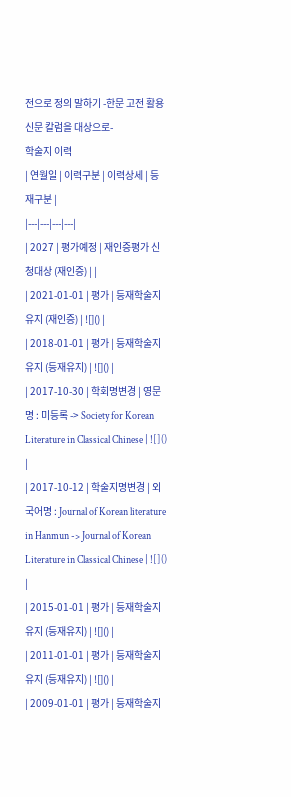전으로 정의 말하기 -한문 고전 활용 신문 칼럼을 대상으로-
학술지 이력
| 연월일 | 이력구분 | 이력상세 | 등재구분 |
|---|---|---|---|
| 2027 | 평가예정 | 재인증평가 신청대상 (재인증) | |
| 2021-01-01 | 평가 | 등재학술지 유지 (재인증) | ![]() |
| 2018-01-01 | 평가 | 등재학술지 유지 (등재유지) | ![]() |
| 2017-10-30 | 학회명변경 | 영문명 : 미등록 -> Society for Korean Literature in Classical Chinese | ![]() |
| 2017-10-12 | 학술지명변경 | 외국어명 : Journal of Korean literature in Hanmun -> Journal of Korean Literature in Classical Chinese | ![]() |
| 2015-01-01 | 평가 | 등재학술지 유지 (등재유지) | ![]() |
| 2011-01-01 | 평가 | 등재학술지 유지 (등재유지) | ![]() |
| 2009-01-01 | 평가 | 등재학술지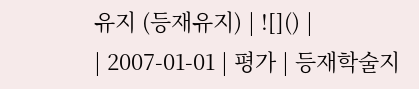유지 (등재유지) | ![]() |
| 2007-01-01 | 평가 | 등재학술지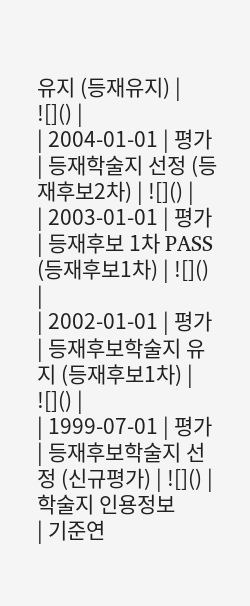유지 (등재유지) | ![]() |
| 2004-01-01 | 평가 | 등재학술지 선정 (등재후보2차) | ![]() |
| 2003-01-01 | 평가 | 등재후보 1차 PASS (등재후보1차) | ![]() |
| 2002-01-01 | 평가 | 등재후보학술지 유지 (등재후보1차) | ![]() |
| 1999-07-01 | 평가 | 등재후보학술지 선정 (신규평가) | ![]() |
학술지 인용정보
| 기준연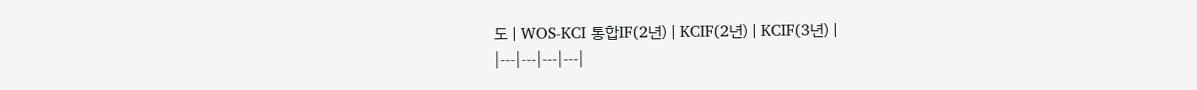도 | WOS-KCI 통합IF(2년) | KCIF(2년) | KCIF(3년) |
|---|---|---|---|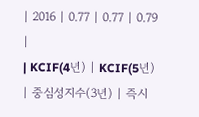| 2016 | 0.77 | 0.77 | 0.79 |
| KCIF(4년) | KCIF(5년) | 중심성지수(3년) | 즉시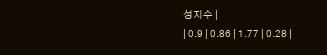성지수 |
| 0.9 | 0.86 | 1.77 | 0.28 |